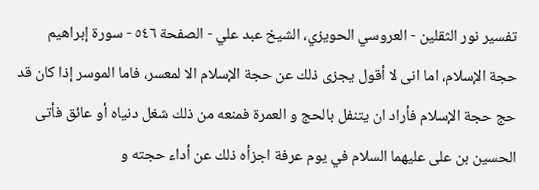تفسير نور الثقلين - العروسي الحويزي، الشيخ عبد علي - الصفحة ٥٤٦ - سورة إبراهيم
حجة الإسلام، اما انى لا أقول يجزى ذلك عن حجة الإسلام الا لمعسر، فاما الموسر إذا كان قد حج حجة الإسلام فأراد ان يتنفل بالحج و العمرة فمنعه من ذلك شغل دنياه أو عائق فأتى الحسين بن على عليهما السلام في يوم عرفة اجزأه ذلك عن أداء حجته و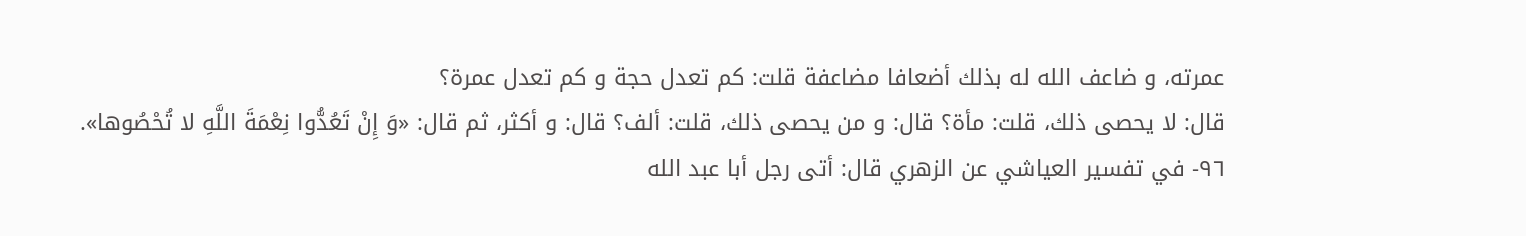عمرته، و ضاعف الله له بذلك أضعافا مضاعفة قلت: كم تعدل حجة و كم تعدل عمرة؟
قال: لا يحصى ذلك، قلت: مأة؟ قال: و من يحصى ذلك، قلت: ألف؟ قال: و أكثر، ثم قال: «وَ إِنْ تَعُدُّوا نِعْمَةَ اللَّهِ لا تُحْصُوها».
٩٦- في تفسير العياشي عن الزهري قال: أتى رجل أبا عبد الله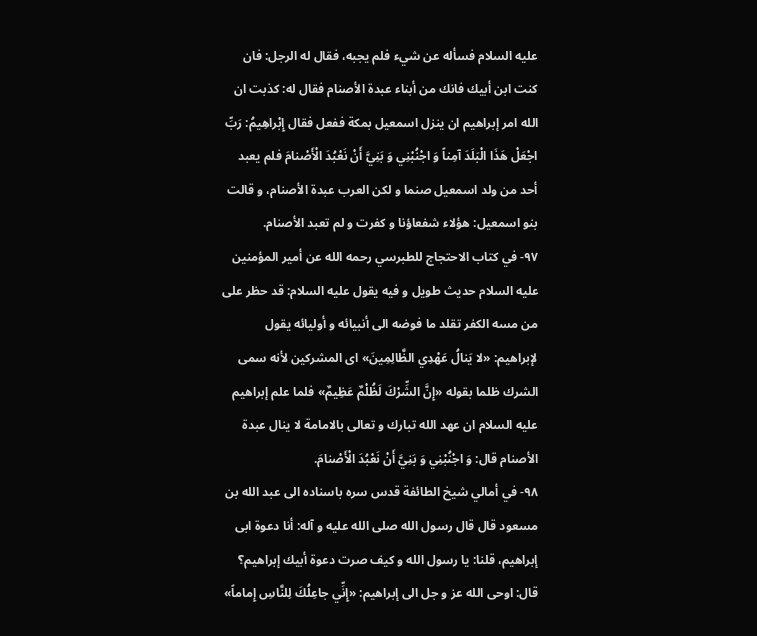عليه السلام فسأله عن شيء فلم يجبه، فقال له الرجل: فان كنت ابن أبيك فانك من أبناء عبدة الأصنام فقال له: كذبت ان الله امر إبراهيم ان ينزل اسمعيل بمكة ففعل فقال إِبْراهِيمُ: رَبِّ اجْعَلْ هَذَا الْبَلَدَ آمِناً وَ اجْنُبْنِي وَ بَنِيَّ أَنْ نَعْبُدَ الْأَصْنامَ فلم يعبد أحد من ولد اسمعيل صنما و لكن العرب عبدة الأصنام، و قالت بنو اسمعيل: هؤلاء شفعاؤنا و كفرت و لم تعبد الأصنام.
٩٧- في كتاب الاحتجاج للطبرسي رحمه الله عن أمير المؤمنين عليه السلام حديث طويل و فيه يقول عليه السلام: قد حظر على من مسه الكفر تقلد ما فوضه الى أنبيائه و أوليائه يقول لإبراهيم: «لا يَنالُ عَهْدِي الظَّالِمِينَ» اى المشركين لأنه سمى الشرك ظلما بقوله «إِنَّ الشِّرْكَ لَظُلْمٌ عَظِيمٌ» فلما علم إبراهيم عليه السلام ان عهد الله تبارك و تعالى بالامامة لا ينال عبدة الأصنام قال: وَ اجْنُبْنِي وَ بَنِيَّ أَنْ نَعْبُدَ الْأَصْنامَ.
٩٨- في أمالي شيخ الطائفة قدس سره باسناده الى عبد الله بن مسعود قال قال رسول الله صلى الله عليه و آله: أنا دعوة ابى إبراهيم، قلنا: يا رسول الله و كيف صرت دعوة أبيك إبراهيم؟ قال: اوحى الله عز و جل الى إبراهيم: «إِنِّي جاعِلُكَ لِلنَّاسِ إِماماً»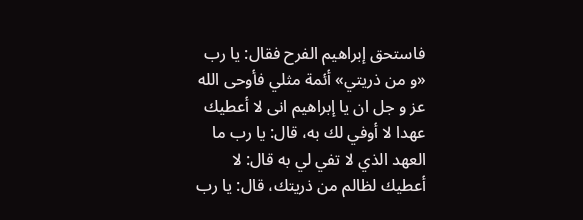فاستحق إبراهيم الفرح فقال: يا رب «و من ذريتي» أئمة مثلي فأوحى الله عز و جل ان يا إبراهيم انى لا أعطيك عهدا لا أوفي لك به، قال: يا رب ما العهد الذي لا تفي لي به قال: لا أعطيك لظالم من ذريتك، قال: يا رب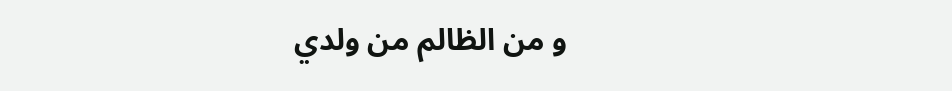و من الظالم من ولدي